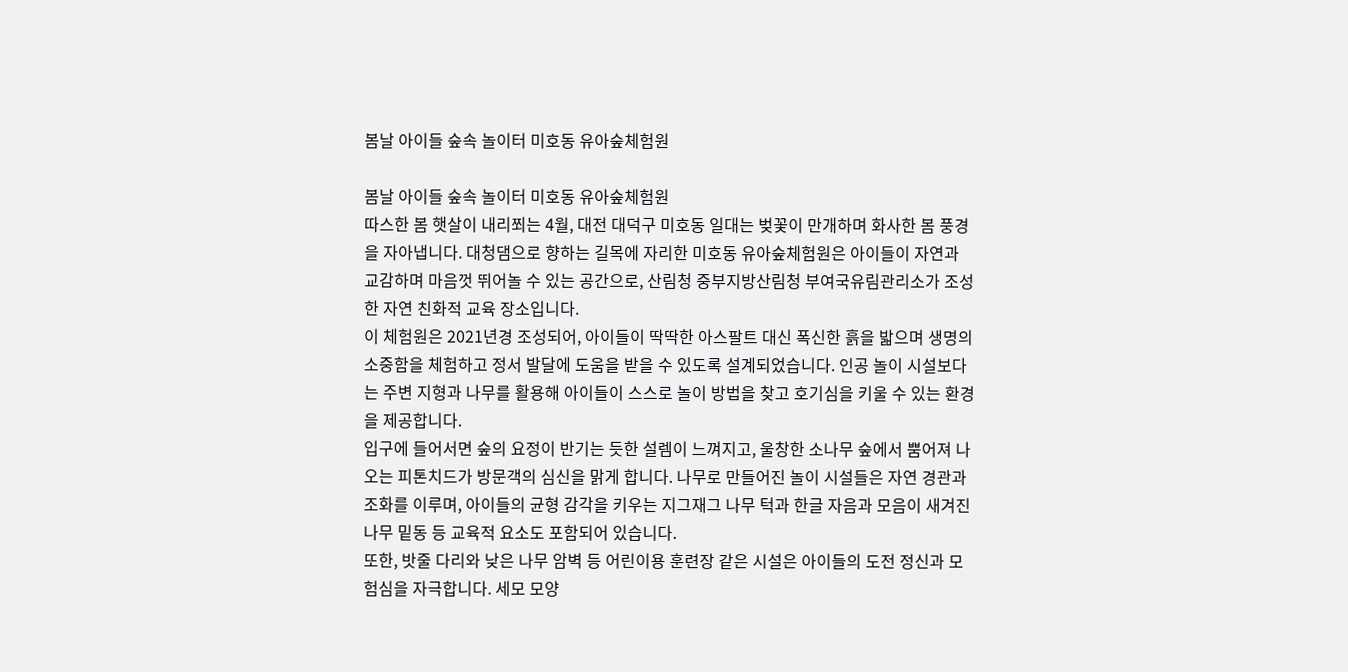봄날 아이들 숲속 놀이터 미호동 유아숲체험원

봄날 아이들 숲속 놀이터 미호동 유아숲체험원
따스한 봄 햇살이 내리쬐는 4월, 대전 대덕구 미호동 일대는 벚꽃이 만개하며 화사한 봄 풍경을 자아냅니다. 대청댐으로 향하는 길목에 자리한 미호동 유아숲체험원은 아이들이 자연과 교감하며 마음껏 뛰어놀 수 있는 공간으로, 산림청 중부지방산림청 부여국유림관리소가 조성한 자연 친화적 교육 장소입니다.
이 체험원은 2021년경 조성되어, 아이들이 딱딱한 아스팔트 대신 폭신한 흙을 밟으며 생명의 소중함을 체험하고 정서 발달에 도움을 받을 수 있도록 설계되었습니다. 인공 놀이 시설보다는 주변 지형과 나무를 활용해 아이들이 스스로 놀이 방법을 찾고 호기심을 키울 수 있는 환경을 제공합니다.
입구에 들어서면 숲의 요정이 반기는 듯한 설렘이 느껴지고, 울창한 소나무 숲에서 뿜어져 나오는 피톤치드가 방문객의 심신을 맑게 합니다. 나무로 만들어진 놀이 시설들은 자연 경관과 조화를 이루며, 아이들의 균형 감각을 키우는 지그재그 나무 턱과 한글 자음과 모음이 새겨진 나무 밑동 등 교육적 요소도 포함되어 있습니다.
또한, 밧줄 다리와 낮은 나무 암벽 등 어린이용 훈련장 같은 시설은 아이들의 도전 정신과 모험심을 자극합니다. 세모 모양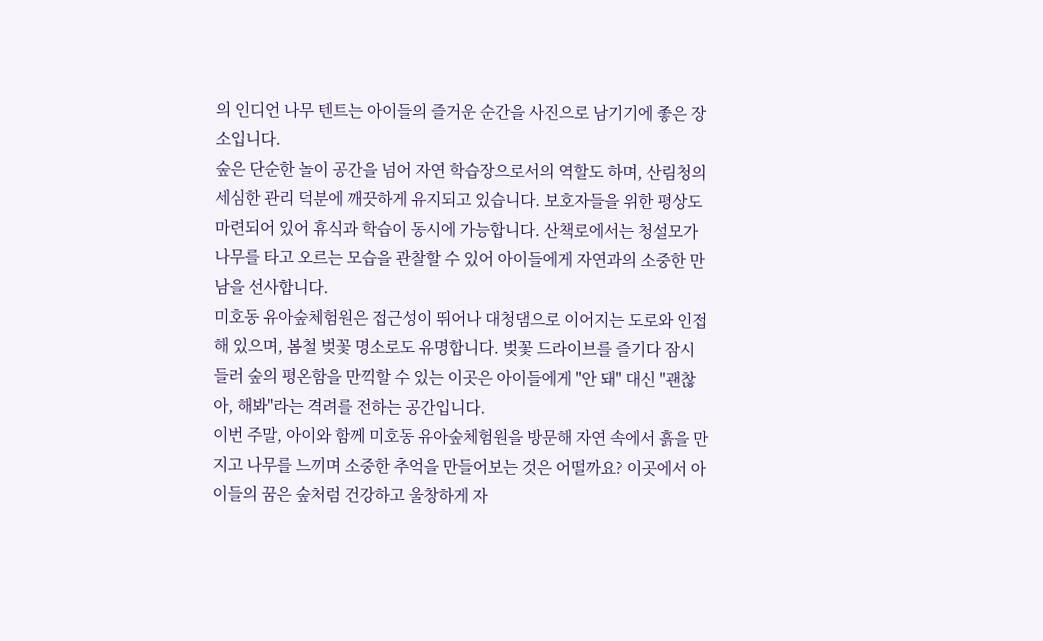의 인디언 나무 텐트는 아이들의 즐거운 순간을 사진으로 남기기에 좋은 장소입니다.
숲은 단순한 놀이 공간을 넘어 자연 학습장으로서의 역할도 하며, 산림청의 세심한 관리 덕분에 깨끗하게 유지되고 있습니다. 보호자들을 위한 평상도 마련되어 있어 휴식과 학습이 동시에 가능합니다. 산책로에서는 청설모가 나무를 타고 오르는 모습을 관찰할 수 있어 아이들에게 자연과의 소중한 만남을 선사합니다.
미호동 유아숲체험원은 접근성이 뛰어나 대청댐으로 이어지는 도로와 인접해 있으며, 봄철 벚꽃 명소로도 유명합니다. 벚꽃 드라이브를 즐기다 잠시 들러 숲의 평온함을 만끽할 수 있는 이곳은 아이들에게 "안 돼" 대신 "괜찮아, 해봐"라는 격려를 전하는 공간입니다.
이번 주말, 아이와 함께 미호동 유아숲체험원을 방문해 자연 속에서 흙을 만지고 나무를 느끼며 소중한 추억을 만들어보는 것은 어떨까요? 이곳에서 아이들의 꿈은 숲처럼 건강하고 울창하게 자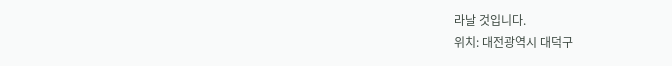라날 것입니다.
위치: 대전광역시 대덕구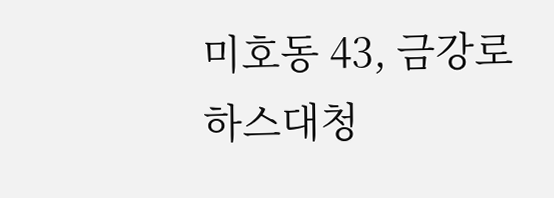미호동 43, 금강로하스대청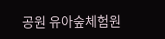공원 유아숲체험원